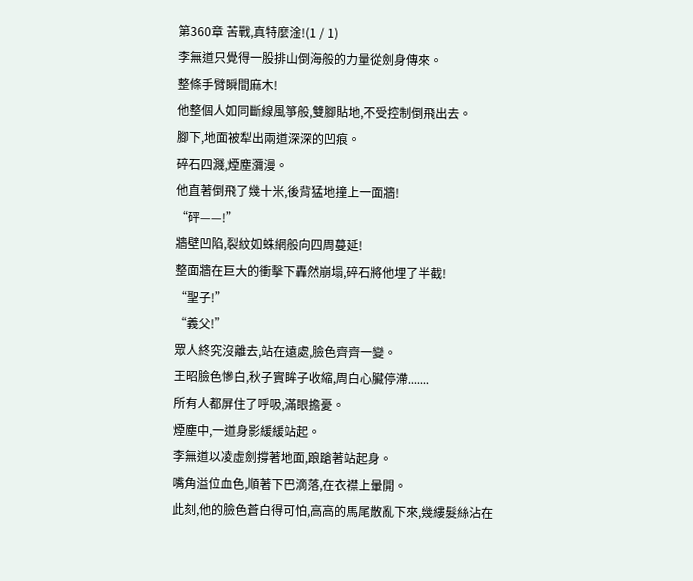第360章 苦戰,真特麼淦!(1 / 1)
李無道只覺得一股排山倒海般的力量從劍身傳來。
整條手臂瞬間麻木!
他整個人如同斷線風箏般,雙腳貼地,不受控制倒飛出去。
腳下,地面被犁出兩道深深的凹痕。
碎石四濺,煙塵瀰漫。
他直著倒飛了幾十米,後背猛地撞上一面牆!
“砰——!”
牆壁凹陷,裂紋如蛛網般向四周蔓延!
整面牆在巨大的衝擊下轟然崩塌,碎石將他埋了半截!
“聖子!”
“義父!”
眾人終究沒離去,站在遠處,臉色齊齊一變。
王昭臉色慘白,秋子實眸子收縮,周白心臟停滯.......
所有人都屏住了呼吸,滿眼擔憂。
煙塵中,一道身影緩緩站起。
李無道以凌虛劍撐著地面,踉蹌著站起身。
嘴角溢位血色,順著下巴滴落,在衣襟上暈開。
此刻,他的臉色蒼白得可怕,高高的馬尾散亂下來,幾縷髮絲沾在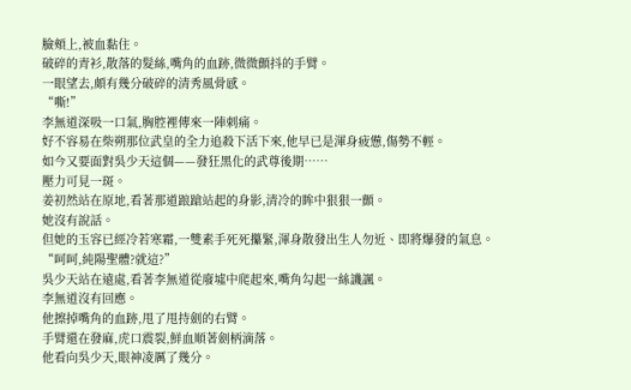臉頰上,被血黏住。
破碎的青衫,散落的髮絲,嘴角的血跡,微微顫抖的手臂。
一眼望去,頗有幾分破碎的清秀風骨感。
“嘶!”
李無道深吸一口氣,胸腔裡傳來一陣刺痛。
好不容易在柴朔那位武皇的全力追殺下活下來,他早已是渾身疲憊,傷勢不輕。
如今又要面對吳少天這個——發狂黑化的武尊後期……
壓力可見一斑。
姜初然站在原地,看著那道踉蹌站起的身影,清冷的眸中狠狠一顫。
她沒有說話。
但她的玉容已經冷若寒霜,一雙素手死死攥緊,渾身散發出生人勿近、即將爆發的氣息。
“呵呵,純陽聖體?就這?”
吳少天站在遠處,看著李無道從廢墟中爬起來,嘴角勾起一絲譏諷。
李無道沒有回應。
他擦掉嘴角的血跡,甩了甩持劍的右臂。
手臂還在發麻,虎口震裂,鮮血順著劍柄滴落。
他看向吳少天,眼神凌厲了幾分。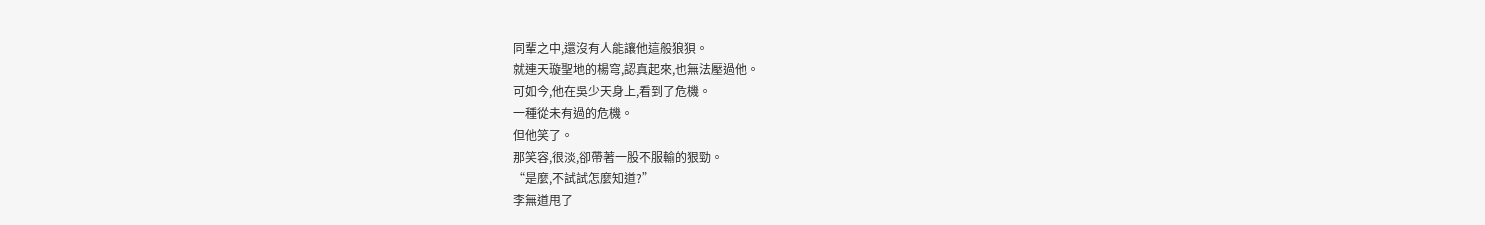同輩之中,還沒有人能讓他這般狼狽。
就連天璇聖地的楊穹,認真起來,也無法壓過他。
可如今,他在吳少天身上,看到了危機。
一種從未有過的危機。
但他笑了。
那笑容,很淡,卻帶著一股不服輸的狠勁。
“是麼,不試試怎麼知道?”
李無道甩了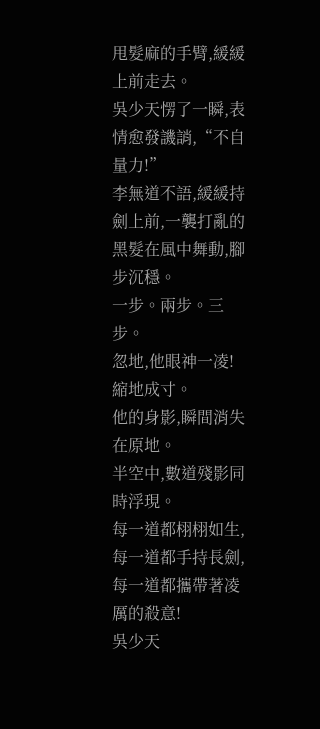甩髮麻的手臂,緩緩上前走去。
吳少天愣了一瞬,表情愈發譏誚,“不自量力!”
李無道不語,緩緩持劍上前,一襲打亂的黑髮在風中舞動,腳步沉穩。
一步。兩步。三步。
忽地,他眼神一凌!
縮地成寸。
他的身影,瞬間消失在原地。
半空中,數道殘影同時浮現。
每一道都栩栩如生,每一道都手持長劍,每一道都攜帶著凌厲的殺意!
吳少天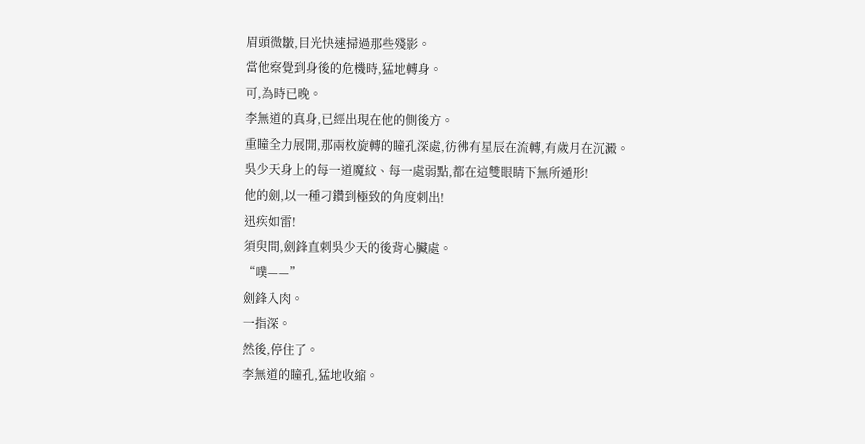眉頭微皺,目光快速掃過那些殘影。
當他察覺到身後的危機時,猛地轉身。
可,為時已晚。
李無道的真身,已經出現在他的側後方。
重瞳全力展開,那兩枚旋轉的瞳孔深處,彷彿有星辰在流轉,有歲月在沉澱。
吳少天身上的每一道魔紋、每一處弱點,都在這雙眼睛下無所遁形!
他的劍,以一種刁鑽到極致的角度刺出!
迅疾如雷!
須臾間,劍鋒直刺吳少天的後背心臟處。
“噗——”
劍鋒入肉。
一指深。
然後,停住了。
李無道的瞳孔,猛地收縮。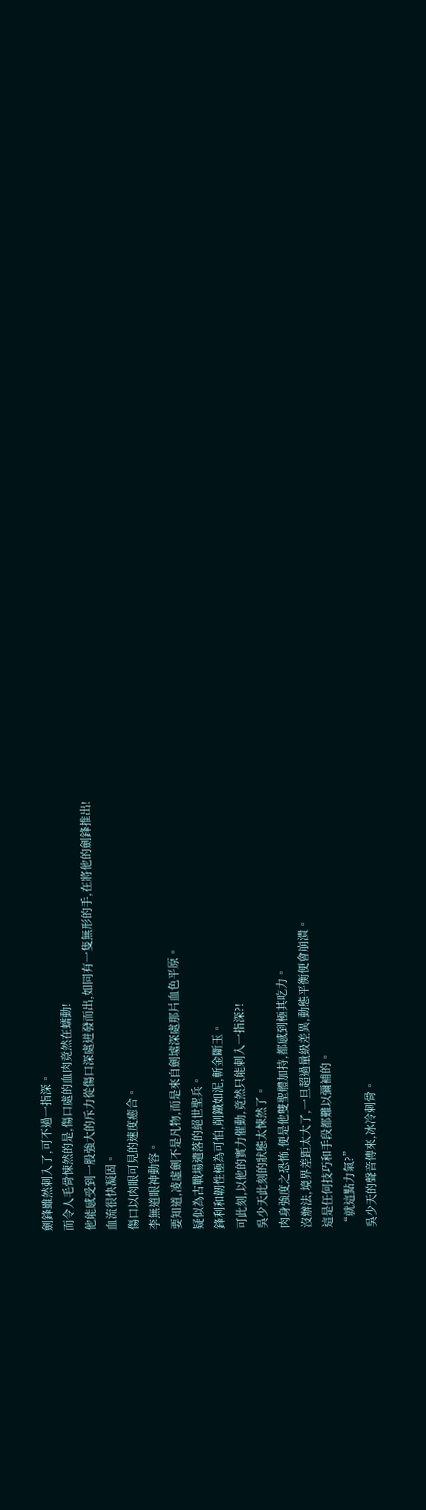劍鋒雖然刺入了,可不過一指深。
而令人毛骨悚然的是,傷口處的血肉竟然在蠕動!
他能感受到一股強大的斥力從傷口深處迸發而出,如同有一隻無形的手,在將他的劍鋒推出!
血流很快凝固。
傷口以肉眼可見的速度癒合。
李無道眼神動容。
要知道,凌虛劍不是凡物,而是來自劍墟深處那片血色平原。
疑似為古戰場遺落的絕世聖兵。
鋒利和韌性極為可怕,削鐵如泥,斬金斷玉。
可此刻,以他的實力催動,竟然只能刺入一指深?!
吳少天此刻的狀態太悚然了。
肉身強度之恐怖,便是他雙聖體加持,都感到極其吃力。
沒辦法,境界差距太大了,一旦超過量級差異,動態平衡便會崩潰。
這是任何技巧和手段都難以彌補的。
“就這點力氣?”
吳少天的聲音傳來,冰冷刺骨。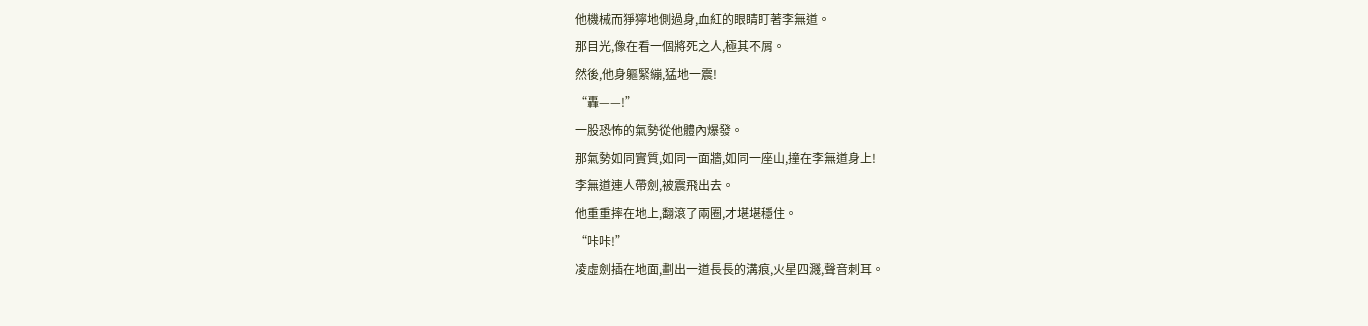他機械而猙獰地側過身,血紅的眼睛盯著李無道。
那目光,像在看一個將死之人,極其不屑。
然後,他身軀緊繃,猛地一震!
“轟——!”
一股恐怖的氣勢從他體內爆發。
那氣勢如同實質,如同一面牆,如同一座山,撞在李無道身上!
李無道連人帶劍,被震飛出去。
他重重摔在地上,翻滾了兩圈,才堪堪穩住。
“咔咔!”
凌虛劍插在地面,劃出一道長長的溝痕,火星四濺,聲音刺耳。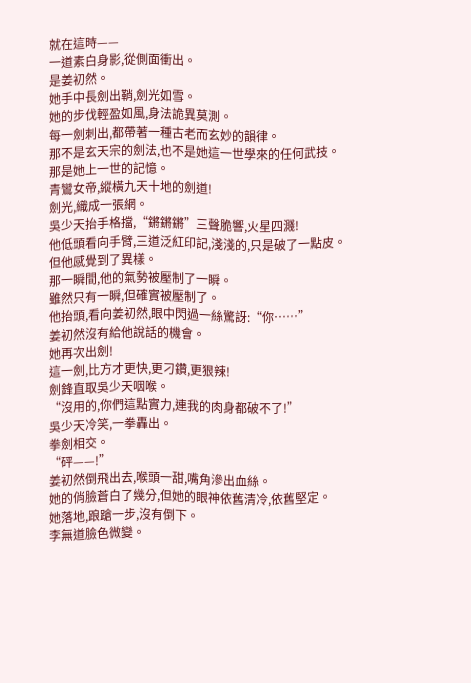就在這時——
一道素白身影,從側面衝出。
是姜初然。
她手中長劍出鞘,劍光如雪。
她的步伐輕盈如風,身法詭異莫測。
每一劍刺出,都帶著一種古老而玄妙的韻律。
那不是玄天宗的劍法,也不是她這一世學來的任何武技。
那是她上一世的記憶。
青鸞女帝,縱橫九天十地的劍道!
劍光,織成一張網。
吳少天抬手格擋,“鏘鏘鏘”三聲脆響,火星四濺!
他低頭看向手臂,三道泛紅印記,淺淺的,只是破了一點皮。
但他感覺到了異樣。
那一瞬間,他的氣勢被壓制了一瞬。
雖然只有一瞬,但確實被壓制了。
他抬頭,看向姜初然,眼中閃過一絲驚訝:“你……”
姜初然沒有給他說話的機會。
她再次出劍!
這一劍,比方才更快,更刁鑽,更狠辣!
劍鋒直取吳少天咽喉。
“沒用的,你們這點實力,連我的肉身都破不了!”
吳少天冷笑,一拳轟出。
拳劍相交。
“砰——!”
姜初然倒飛出去,喉頭一甜,嘴角滲出血絲。
她的俏臉蒼白了幾分,但她的眼神依舊清冷,依舊堅定。
她落地,踉蹌一步,沒有倒下。
李無道臉色微變。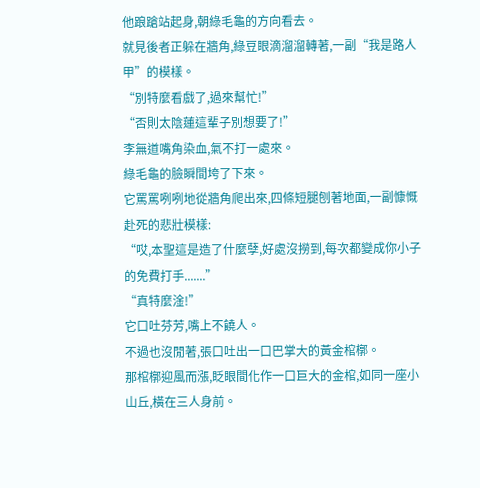他踉蹌站起身,朝綠毛龜的方向看去。
就見後者正躲在牆角,綠豆眼滴溜溜轉著,一副“我是路人甲”的模樣。
“別特麼看戲了,過來幫忙!”
“否則太陰蓮這輩子別想要了!”
李無道嘴角染血,氣不打一處來。
綠毛龜的臉瞬間垮了下來。
它罵罵咧咧地從牆角爬出來,四條短腿刨著地面,一副慷慨赴死的悲壯模樣:
“哎,本聖這是造了什麼孽,好處沒撈到,每次都變成你小子的免費打手.......”
“真特麼淦!”
它口吐芬芳,嘴上不饒人。
不過也沒閒著,張口吐出一口巴掌大的黃金棺槨。
那棺槨迎風而漲,眨眼間化作一口巨大的金棺,如同一座小山丘,橫在三人身前。